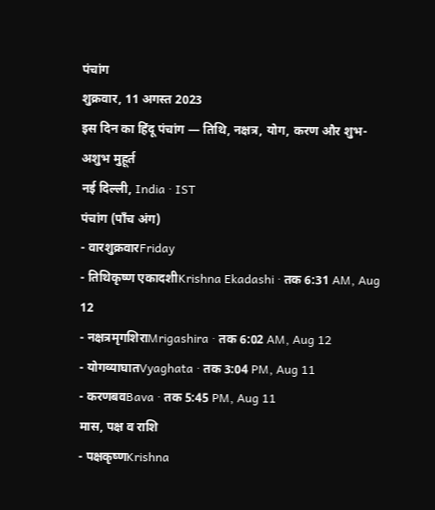पंचांग
शुक्रवार, 11 अगस्त 2023
इस दिन का हिंदू पंचांग — तिथि, नक्षत्र, योग, करण और शुभ-अशुभ मुहूर्त
नई दिल्ली, India · IST
पंचांग (पाँच अंग)
- वारशुक्रवारFriday
- तिथिकृष्ण एकादशीKrishna Ekadashi · तक 6:31 AM, Aug 12
- नक्षत्रमृगशिराMrigashira · तक 6:02 AM, Aug 12
- योगव्याघातVyaghata · तक 3:04 PM, Aug 11
- करणबवBava · तक 5:45 PM, Aug 11
मास, पक्ष व राशि
- पक्षकृष्णKrishna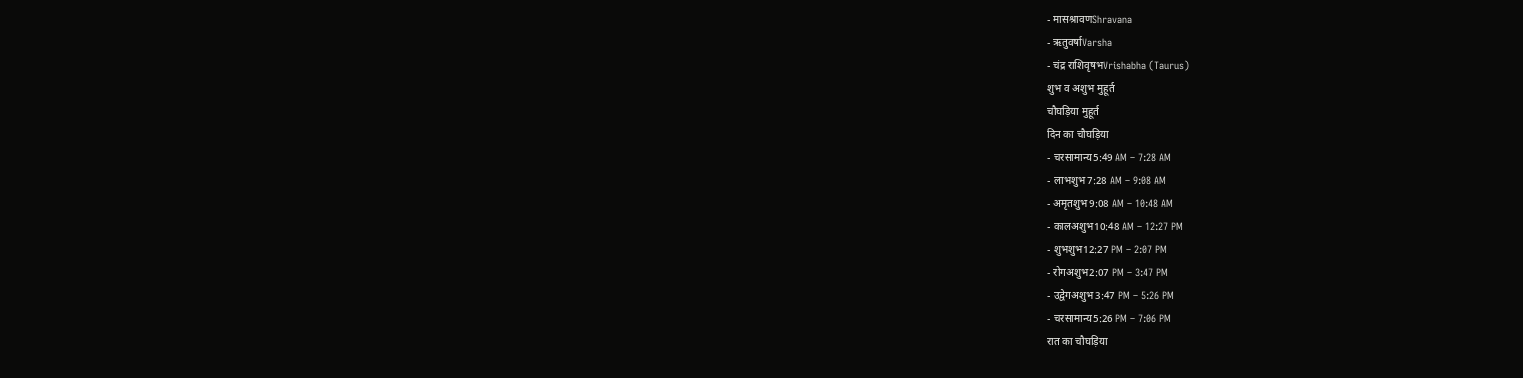- मासश्रावणShravana
- ऋतुवर्षाVarsha
- चंद्र राशिवृषभVrishabha (Taurus)
शुभ व अशुभ मुहूर्त
चौघड़िया मुहूर्त
दिन का चौघड़िया
- चरसामान्य5:49 AM – 7:28 AM
- लाभशुभ7:28 AM – 9:08 AM
- अमृतशुभ9:08 AM – 10:48 AM
- कालअशुभ10:48 AM – 12:27 PM
- शुभशुभ12:27 PM – 2:07 PM
- रोगअशुभ2:07 PM – 3:47 PM
- उद्वेगअशुभ3:47 PM – 5:26 PM
- चरसामान्य5:26 PM – 7:06 PM
रात का चौघड़िया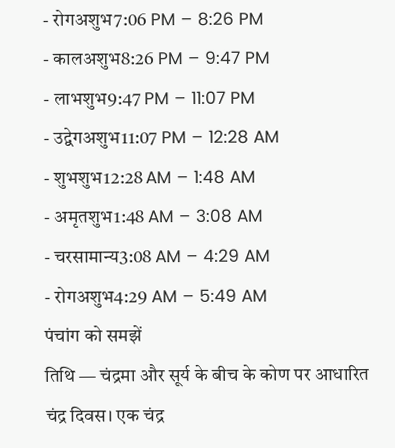- रोगअशुभ7:06 PM – 8:26 PM
- कालअशुभ8:26 PM – 9:47 PM
- लाभशुभ9:47 PM – 11:07 PM
- उद्वेगअशुभ11:07 PM – 12:28 AM
- शुभशुभ12:28 AM – 1:48 AM
- अमृतशुभ1:48 AM – 3:08 AM
- चरसामान्य3:08 AM – 4:29 AM
- रोगअशुभ4:29 AM – 5:49 AM
पंचांग को समझें
तिथि — चंद्रमा और सूर्य के बीच के कोण पर आधारित चंद्र दिवस। एक चंद्र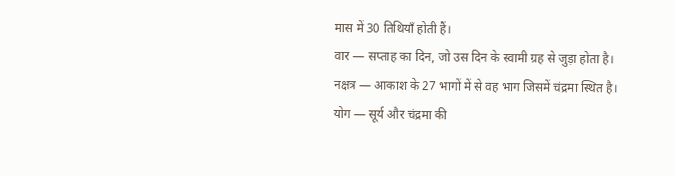मास में 30 तिथियाँ होती हैं।
वार — सप्ताह का दिन, जो उस दिन के स्वामी ग्रह से जुड़ा होता है।
नक्षत्र — आकाश के 27 भागों में से वह भाग जिसमें चंद्रमा स्थित है।
योग — सूर्य और चंद्रमा की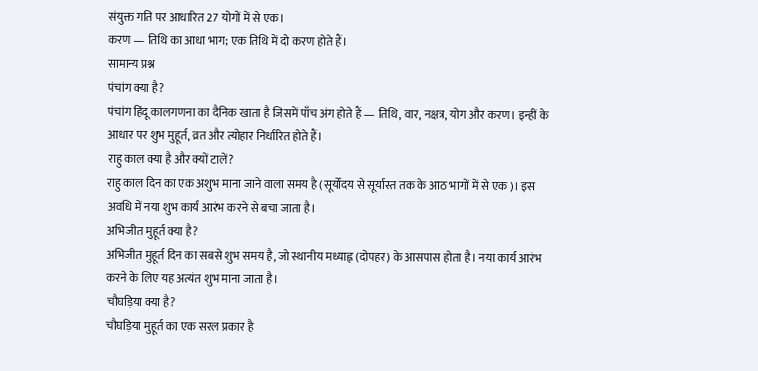संयुक्त गति पर आधारित 27 योगों में से एक।
करण — तिथि का आधा भाग; एक तिथि में दो करण होते हैं।
सामान्य प्रश्न
पंचांग क्या है?
पंचांग हिंदू कालगणना का दैनिक खाता है जिसमें पाँच अंग होते हैं — तिथि, वार, नक्षत्र, योग और करण। इन्हीं के आधार पर शुभ मुहूर्त, व्रत और त्योहार निर्धारित होते हैं।
राहु काल क्या है और क्यों टालें?
राहु काल दिन का एक अशुभ माना जाने वाला समय है (सूर्योदय से सूर्यास्त तक के आठ भागों में से एक)। इस अवधि में नया शुभ कार्य आरंभ करने से बचा जाता है।
अभिजीत मुहूर्त क्या है?
अभिजीत मुहूर्त दिन का सबसे शुभ समय है, जो स्थानीय मध्याह्न (दोपहर) के आसपास होता है। नया कार्य आरंभ करने के लिए यह अत्यंत शुभ माना जाता है।
चौघड़िया क्या है?
चौघड़िया मुहूर्त का एक सरल प्रकार है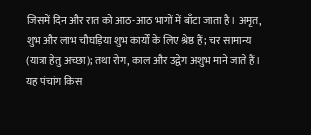जिसमें दिन और रात को आठ-आठ भागों में बाँटा जाता है। अमृत, शुभ और लाभ चौघड़िया शुभ कार्यों के लिए श्रेष्ठ हैं; चर सामान्य (यात्रा हेतु अच्छा); तथा रोग, काल और उद्वेग अशुभ माने जाते हैं।
यह पंचांग किस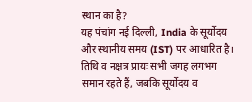स्थान का है?
यह पंचांग नई दिल्ली, India के सूर्योदय और स्थानीय समय (IST) पर आधारित है। तिथि व नक्षत्र प्रायः सभी जगह लगभग समान रहते हैं, जबकि सूर्योदय व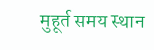मुहूर्त समय स्थान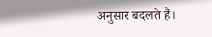अनुसार बदलते हैं।